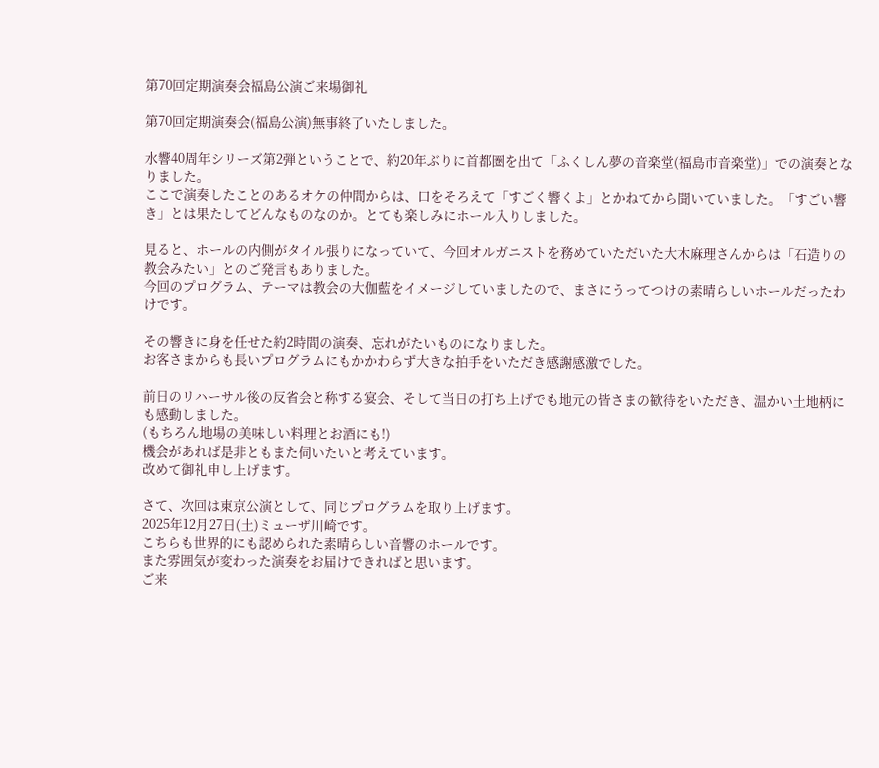第70回定期演奏会福島公演ご来場御礼

第70回定期演奏会(福島公演)無事終了いたしました。

水響40周年シリーズ第2弾ということで、約20年ぶりに首都圏を出て「ふくしん夢の音楽堂(福島市音楽堂)」での演奏となりました。
ここで演奏したことのあるオケの仲間からは、口をそろえて「すごく響くよ」とかねてから聞いていました。「すごい響き」とは果たしてどんなものなのか。とても楽しみにホール入りしました。

見ると、ホールの内側がタイル張りになっていて、今回オルガニストを務めていただいた大木麻理さんからは「石造りの教会みたい」とのご発言もありました。
今回のプログラム、テーマは教会の大伽藍をイメージしていましたので、まさにうってつけの素晴らしいホールだったわけです。

その響きに身を任せた約2時間の演奏、忘れがたいものになりました。
お客さまからも長いプログラムにもかかわらず大きな拍手をいただき感謝感激でした。

前日のリハーサル後の反省会と称する宴会、そして当日の打ち上げでも地元の皆さまの歓待をいただき、温かい土地柄にも感動しました。
(もちろん地場の美味しい料理とお酒にも!)
機会があれば是非ともまた伺いたいと考えています。
改めて御礼申し上げます。

さて、次回は東京公演として、同じプログラムを取り上げます。
2025年12月27日(土)ミューザ川崎です。
こちらも世界的にも認められた素晴らしい音響のホールです。
また雰囲気が変わった演奏をお届けできればと思います。
ご来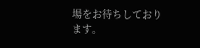場をお待ちしております。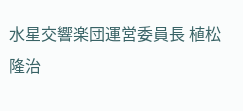水星交響楽団運営委員長 植松隆治